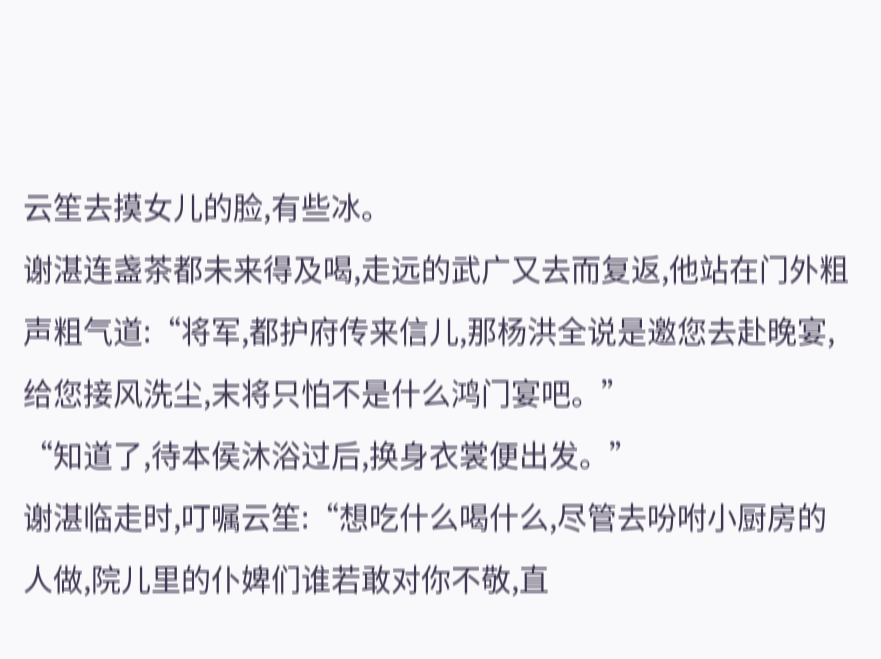云笙去摸女儿的脸,有些冰。
谢湛连盏茶都未来得及喝,走远的武广又去而复返,他站在门外粗声粗气道:“将军,都护府传来信儿,那杨洪全说是邀您去赴晚宴,给您接风洗尘,末将只怕不是什么鸿门宴吧。”
“知道了,待本侯沐浴过后,换身衣裳便出发。”
谢湛临走时,叮嘱云笙:“想吃什么喝什么,尽管去吩咐小厨房的人做,院儿里的仆婢们谁若敢对你不敬,直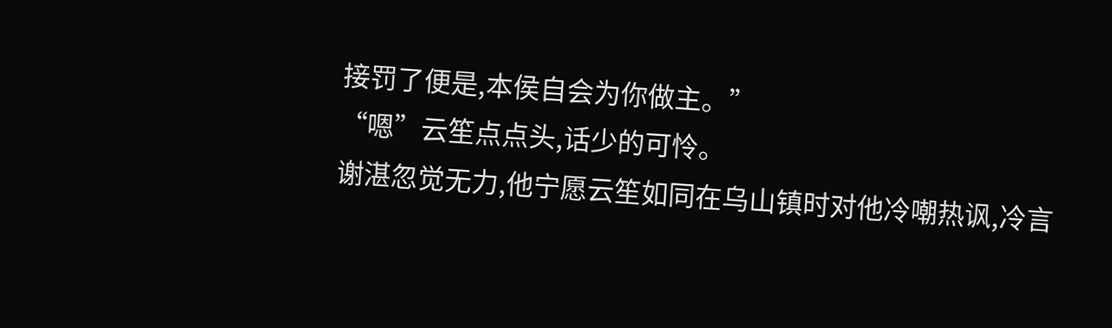接罚了便是,本侯自会为你做主。”
“嗯”云笙点点头,话少的可怜。
谢湛忽觉无力,他宁愿云笙如同在乌山镇时对他冷嘲热讽,冷言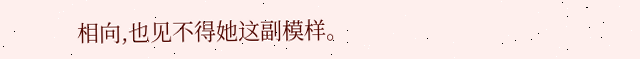相向,也见不得她这副模样。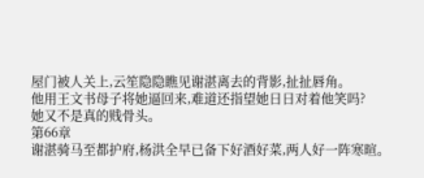屋门被人关上,云笙隐隐瞧见谢湛离去的背影,扯扯唇角。
他用王文书母子将她逼回来,难道还指望她日日对着他笑吗?
她又不是真的贱骨头。
第66章
谢湛骑马至都护府,杨洪全早已备下好酒好菜,两人好一阵寒暄。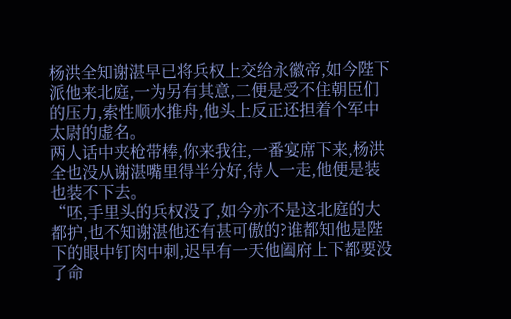杨洪全知谢湛早已将兵权上交给永徽帝,如今陛下派他来北庭,一为另有其意,二便是受不住朝臣们的压力,索性顺水推舟,他头上反正还担着个军中太尉的虚名。
两人话中夹枪带棒,你来我往,一番宴席下来,杨洪全也没从谢湛嘴里得半分好,待人一走,他便是装也装不下去。
“呸,手里头的兵权没了,如今亦不是这北庭的大都护,也不知谢湛他还有甚可傲的?谁都知他是陛下的眼中钉肉中刺,迟早有一天他阖府上下都要没了命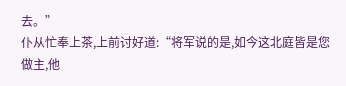去。”
仆从忙奉上茶,上前讨好道:“将军说的是,如今这北庭皆是您做主,他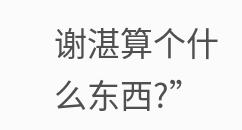谢湛算个什么东西?”